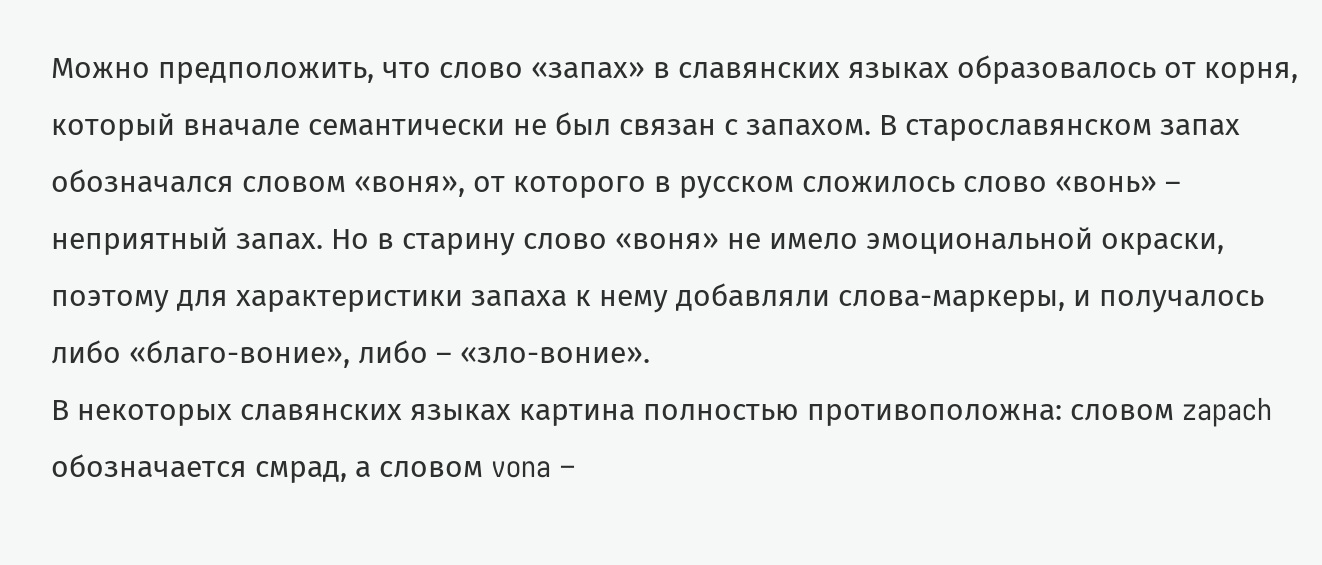Можно предположить, что слово «запах» в славянских языках образовалось от корня, который вначале семантически не был связан с запахом. В старославянском запах обозначался словом «воня», от которого в русском сложилось слово «вонь» – неприятный запах. Но в старину слово «воня» не имело эмоциональной окраски, поэтому для характеристики запаха к нему добавляли слова-маркеры, и получалось либо «благо-воние», либо – «зло-воние».
В некоторых славянских языках картина полностью противоположна: словом zapach обозначается смрад, а словом vona –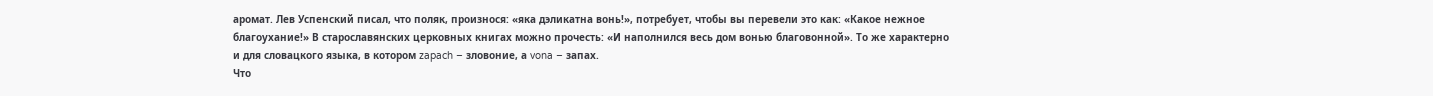аромат. Лев Успенский писал, что поляк, произнося: «яка дэликатна вонь!», потребует, чтобы вы перевели это как: «Какое нежное благоухание!» В старославянских церковных книгах можно прочесть: «И наполнился весь дом вонью благовонной». То же характерно и для словацкого языка, в котором zapach – зловоние, а vona – запах.
Что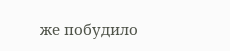же побудило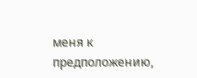меня к предположению,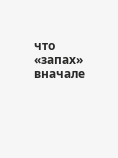что «запах» вначале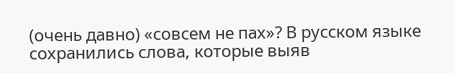(очень давно) «совсем не пах»? В русском языке сохранились слова, которые выяв